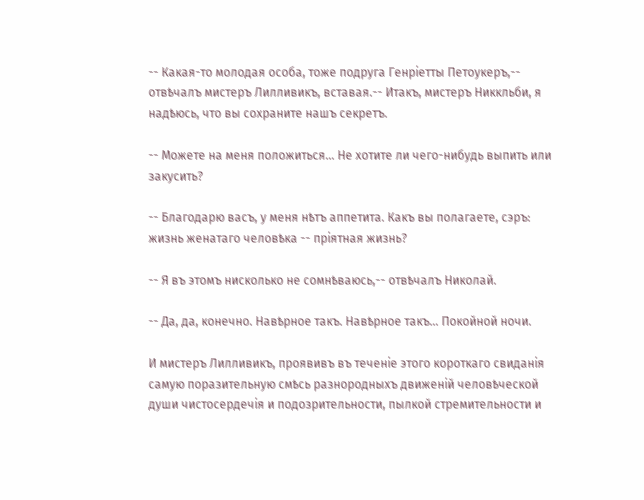-- Какая-то молодая особа, тоже подруга Генріетты Петоукеръ,-- отвѣчалъ мистеръ Лилливикъ, вставая.-- Итакъ, мистеръ Никкльби, я надѣюсь, что вы сохраните нашъ секретъ.

-- Можете на меня положиться... Не хотите ли чего-нибудь выпить или закусить?

-- Благодарю васъ, у меня нѣтъ аппетита. Какъ вы полагаете, сэръ: жизнь женатаго человѣка -- пріятная жизнь?

-- Я въ этомъ нисколько не сомнѣваюсь,-- отвѣчалъ Николай.

-- Да, да, конечно. Навѣрное такъ. Навѣрное такъ... Покойной ночи.

И мистеръ Лилливикъ, проявивъ въ теченіе этого короткаго свиданія самую поразительную смѣсь разнородныхъ движеній человѣческой души чистосердечія и подозрительности, пылкой стремительности и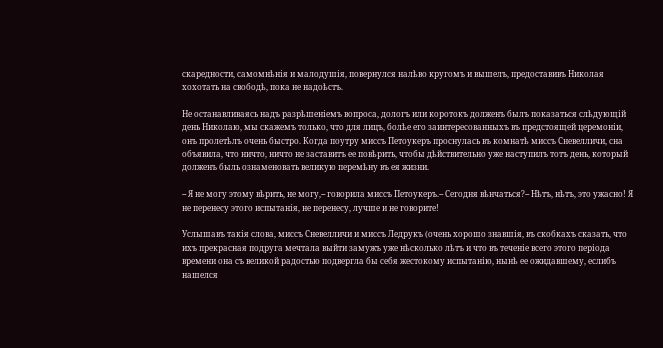скаредности, самомнѣнія и малодушія, повернулся налѣво кругомъ и вышелъ, предоставивъ Николая хохотать на свободѣ, пока не надоѣстъ.

Не останавливаясь надъ разрѣшеніемъ вопроса, дологъ или коротокъ долженъ былъ показаться слѣдующій день Николаю, мы скажемъ только, что для лицъ, болѣе его заинтересованныхъ въ предстоящей церемоніи, онъ пролетѣлъ очень быстро. Когда поутру миссъ Петоукеръ проснулась въ комнатѣ миссъ Сневелличи, сна объявила, что ничто, ничто не заставитъ ее повѣрить, чтобы дѣйствительно уже наступилъ тотъ день, который долженъ быль ознаменовать великую перемѣну въ ея жизни.

-- Я не могу этому вѣрить, не могу,-- говорила миссъ Петоукеръ.-- Сегодня вѣнчаться?-- Нѣтъ, нѣтъ, это ужасно! Я не перенесу этого испытанія, не перенесу, лучше и не говорите!

Услышавъ такія слова, миссъ Сневелличи и миссъ Ледрукъ (очень хорошо знавшія, въ скобкахъ сказать, что ихъ прекрасная подруга мечтала выйти замужъ уже нѣсколько лѣтъ и что въ теченіе всего этого періода времени она съ великой радостью подвергла бы себя жестокому испытанію, нынѣ ее ожидавшему, еслибъ нашелся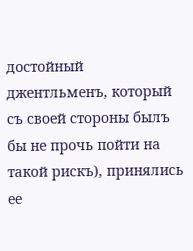достойный джентльменъ, который съ своей стороны былъ бы не прочь пойти на такой рискъ), принялись ее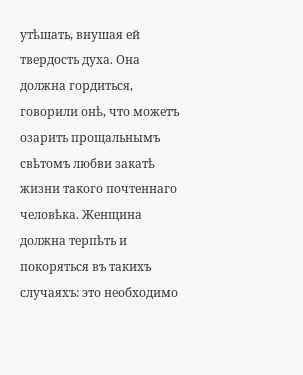утѣшать, внушая ей твердость духа. Она должна гордиться, говорили онѣ, что можетъ озарить прощальнымъ свѣтомъ любви закатѣ жизни такого почтеннаго человѣка. Женщина должна терпѣть и покоряться въ такихъ случаяхъ: это необходимо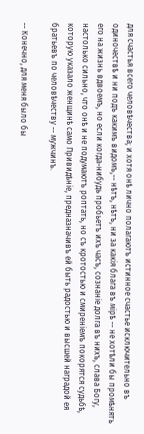для счастья всего человѣчества; и хотя онѣ лично полагаютъ истинное счастье исключительно въ одиночествѣ и ни подъ какимъ видомъ,-- нѣтъ, нѣтъ, ни за какія блага въ мірѣ -- не хотѣли бы промѣнять его на жизнь вдвоемъ, но если когда-нибудь пробьетъ ихъ часъ, сознаніе долга въ нихъ, слава Богу, настолько сильно, что онѣ и не подумаютъ роптать, но съ кротостью и смиреніемъ покорятся судьбѣ, которую указало женщинѣ само Привидѣніе, предназначивъ ей быть радостью и высшей наградой ея братьевъ по человѣчеству -- мужчинъ.

-- Конечно, для меня было бы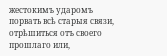жестокимъ ударомъ порвать всѣ старыя связи, отрѣшиться отъ своего прошлаго или,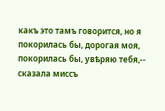какъ это тамъ говорится, но я покорилась бы, дорогая моя, покорилась бы, увѣряю тебя,-- сказала миссъ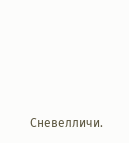Сневелличи.